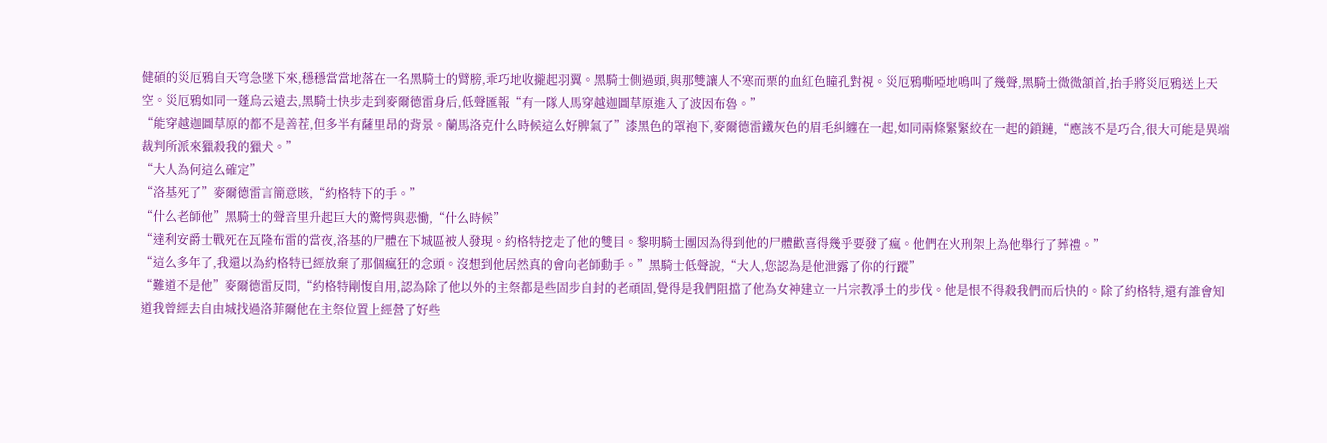健碩的災厄鴉自天穹急墜下來,穩穩當當地落在一名黑騎士的臂膀,乖巧地收攏起羽翼。黑騎士側過頭,與那雙讓人不寒而栗的血紅色瞳孔對視。災厄鴉嘶啞地鳴叫了幾聲,黑騎士微微頷首,抬手將災厄鴉送上天空。災厄鴉如同一蓬烏云遠去,黑騎士快步走到麥爾德雷身后,低聲匯報“有一隊人馬穿越迦圖草原進入了波因布魯。”
“能穿越迦圖草原的都不是善茬,但多半有薩里昂的背景。蘭馬洛克什么時候這么好脾氣了”漆黑色的罩袍下,麥爾德雷鐵灰色的眉毛糾纏在一起,如同兩條緊緊絞在一起的鎖鏈,“應該不是巧合,很大可能是異端裁判所派來獵殺我的獵犬。”
“大人為何這么確定”
“洛基死了”麥爾德雷言簡意賅,“約格特下的手。”
“什么老師他”黑騎士的聲音里升起巨大的驚愕與悲慟,“什么時候”
“達利安爵士戰死在瓦隆布雷的當夜,洛基的尸體在下城區被人發現。約格特挖走了他的雙目。黎明騎士團因為得到他的尸體歡喜得幾乎要發了瘋。他們在火刑架上為他舉行了葬禮。”
“這么多年了,我還以為約格特已經放棄了那個瘋狂的念頭。沒想到他居然真的會向老師動手。”黑騎士低聲說,“大人,您認為是他泄露了你的行蹤”
“難道不是他”麥爾德雷反問,“約格特剛愎自用,認為除了他以外的主祭都是些固步自封的老頑固,覺得是我們阻擋了他為女神建立一片宗教凈土的步伐。他是恨不得殺我們而后快的。除了約格特,還有誰會知道我曾經去自由城找過洛菲爾他在主祭位置上經營了好些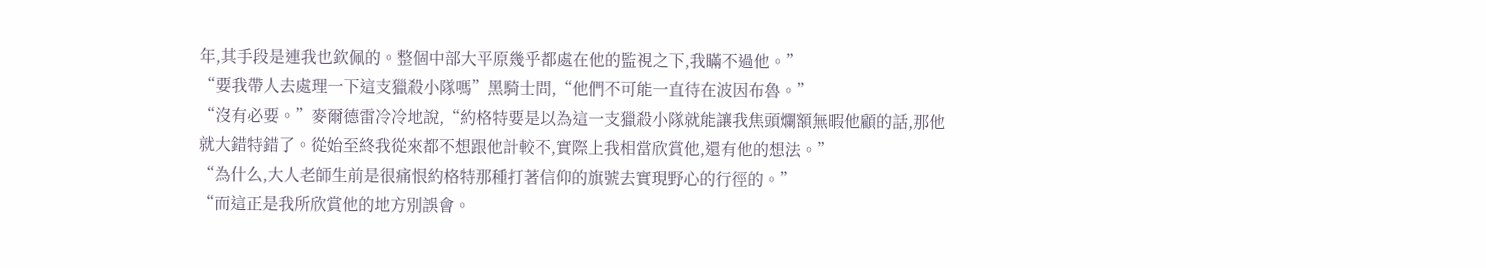年,其手段是連我也欽佩的。整個中部大平原幾乎都處在他的監視之下,我瞞不過他。”
“要我帶人去處理一下這支獵殺小隊嗎”黑騎士問,“他們不可能一直待在波因布魯。”
“沒有必要。”麥爾德雷冷冷地說,“約格特要是以為這一支獵殺小隊就能讓我焦頭爛額無暇他顧的話,那他就大錯特錯了。從始至終我從來都不想跟他計較不,實際上我相當欣賞他,還有他的想法。”
“為什么,大人老師生前是很痛恨約格特那種打著信仰的旗號去實現野心的行徑的。”
“而這正是我所欣賞他的地方別誤會。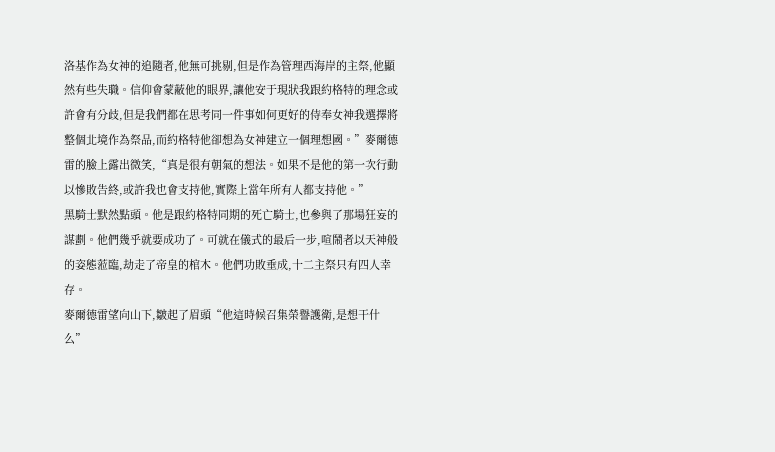洛基作為女神的追隨者,他無可挑剔,但是作為管理西海岸的主祭,他顯然有些失職。信仰會蒙蔽他的眼界,讓他安于現狀我跟約格特的理念或許會有分歧,但是我們都在思考同一件事如何更好的侍奉女神我選擇將整個北境作為祭品,而約格特他卻想為女神建立一個理想國。”麥爾德雷的臉上露出微笑,“真是很有朝氣的想法。如果不是他的第一次行動以慘敗告終,或許我也會支持他,實際上當年所有人都支持他。”
黑騎士默然點頭。他是跟約格特同期的死亡騎士,也參與了那場狂妄的謀劃。他們幾乎就要成功了。可就在儀式的最后一步,喧鬧者以天神般的姿態蒞臨,劫走了帝皇的棺木。他們功敗垂成,十二主祭只有四人幸存。
麥爾德雷望向山下,皺起了眉頭“他這時候召集榮譽護衛,是想干什么”